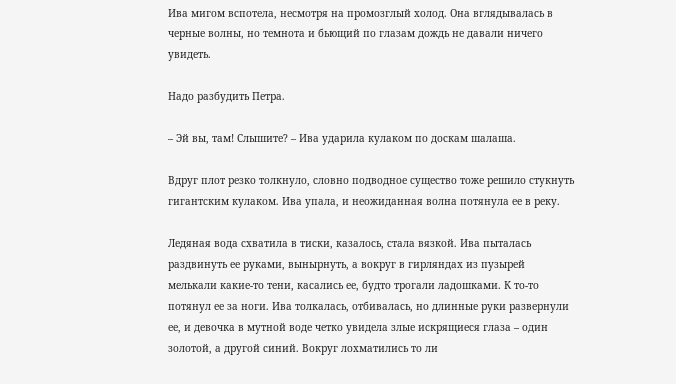Ива мигом вспотела, несмотря на промозглый холод. Она вглядывалась в черные волны, но темнота и бьющий по глазам дождь не давали ничего увидеть.

Надо разбудить Петра.

– Эй вы, там! Слышите? – Ива ударила кулаком по доскам шалаша.

Вдруг плот резко толкнуло, словно подводное существо тоже решило стукнуть гигантским кулаком. Ива упала, и неожиданная волна потянула ее в реку.

Ледяная вода схватила в тиски, казалось, стала вязкой. Ива пыталась раздвинуть ее руками, вынырнуть, а вокруг в гирляндах из пузырей мелькали какие-то тени, касались ее, будто трогали ладошками. К то-то потянул ее за ноги. Ива толкалась, отбивалась, но длинные руки развернули ее, и девочка в мутной воде четко увидела злые искрящиеся глаза – один золотой, а другой синий. Вокруг лохматились то ли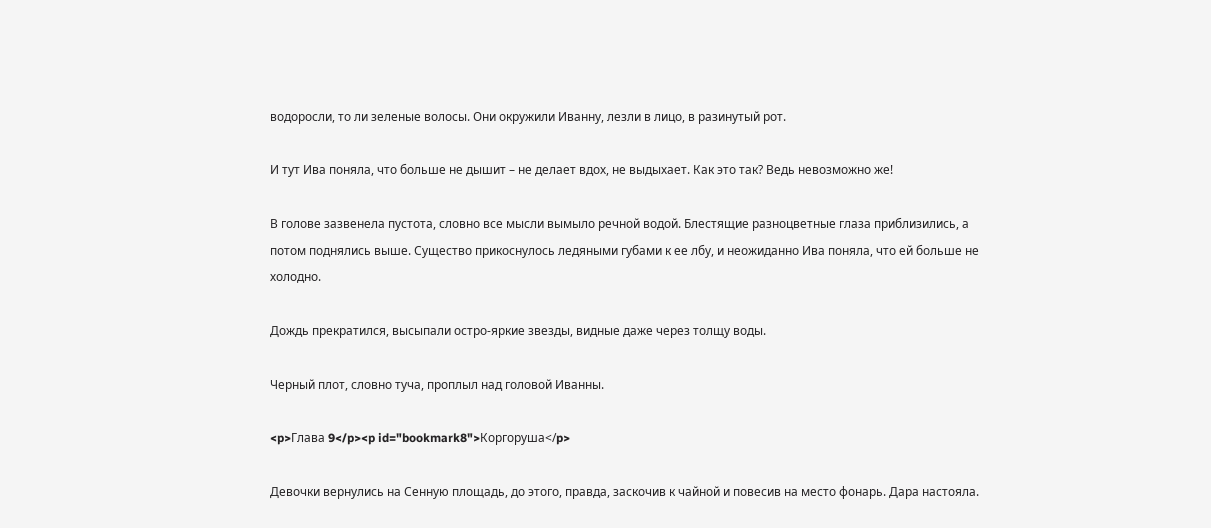водоросли, то ли зеленые волосы. Они окружили Иванну, лезли в лицо, в разинутый рот.

И тут Ива поняла, что больше не дышит – не делает вдох, не выдыхает. Как это так? Ведь невозможно же!

В голове зазвенела пустота, словно все мысли вымыло речной водой. Блестящие разноцветные глаза приблизились, а потом поднялись выше. Существо прикоснулось ледяными губами к ее лбу, и неожиданно Ива поняла, что ей больше не холодно.

Дождь прекратился, высыпали остро-яркие звезды, видные даже через толщу воды.

Черный плот, словно туча, проплыл над головой Иванны.

<p>Глава 9</p><p id="bookmark8">Коргоруша</p>

Девочки вернулись на Сенную площадь, до этого, правда, заскочив к чайной и повесив на место фонарь. Дара настояла.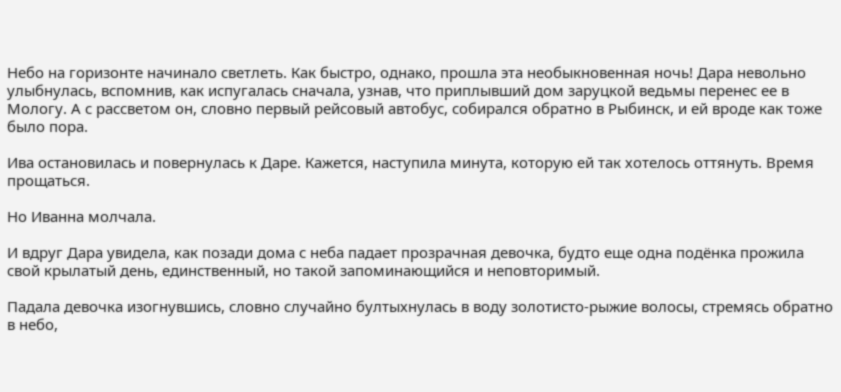Небо на горизонте начинало светлеть. Как быстро, однако, прошла эта необыкновенная ночь! Дара невольно улыбнулась, вспомнив, как испугалась сначала, узнав, что приплывший дом заруцкой ведьмы перенес ее в Мологу. А с рассветом он, словно первый рейсовый автобус, собирался обратно в Рыбинск, и ей вроде как тоже было пора.

Ива остановилась и повернулась к Даре. Кажется, наступила минута, которую ей так хотелось оттянуть. Время прощаться.

Но Иванна молчала.

И вдруг Дара увидела, как позади дома с неба падает прозрачная девочка, будто еще одна подёнка прожила свой крылатый день, единственный, но такой запоминающийся и неповторимый.

Падала девочка изогнувшись, словно случайно бултыхнулась в воду золотисто-рыжие волосы, стремясь обратно в небо,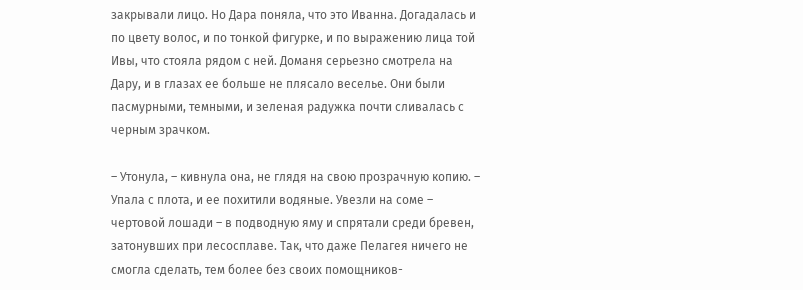закрывали лицо. Но Дара поняла, что это Иванна. Догадалась и по цвету волос, и по тонкой фигурке, и по выражению лица той Ивы, что стояла рядом с ней. Доманя серьезно смотрела на Дару, и в глазах ее больше не плясало веселье. Они были пасмурными, темными, и зеленая радужка почти сливалась с черным зрачком.

– Утонула, – кивнула она, не глядя на свою прозрачную копию. – Упала с плота, и ее похитили водяные. Увезли на соме – чертовой лошади – в подводную яму и спрятали среди бревен, затонувших при лесосплаве. Так, что даже Пелагея ничего не смогла сделать, тем более без своих помощников-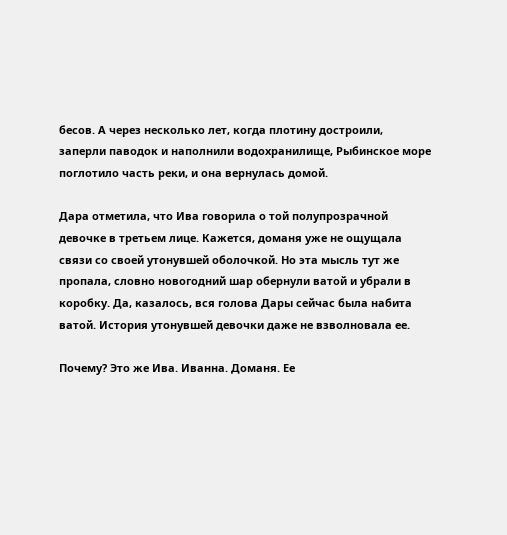бесов. А через несколько лет, когда плотину достроили, заперли паводок и наполнили водохранилище, Рыбинское море поглотило часть реки, и она вернулась домой.

Дара отметила, что Ива говорила о той полупрозрачной девочке в третьем лице. Кажется, доманя уже не ощущала связи со своей утонувшей оболочкой. Но эта мысль тут же пропала, словно новогодний шар обернули ватой и убрали в коробку. Да, казалось, вся голова Дары сейчас была набита ватой. История утонувшей девочки даже не взволновала ее.

Почему? Это же Ива. Иванна. Доманя. Ее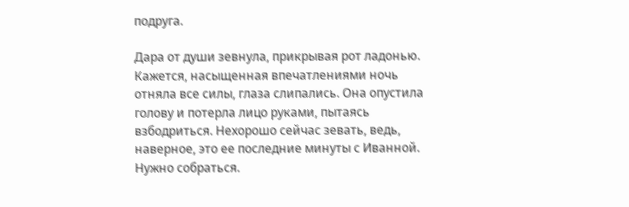подруга.

Дара от души зевнула, прикрывая рот ладонью. Кажется, насыщенная впечатлениями ночь отняла все силы, глаза слипались. Она опустила голову и потерла лицо руками, пытаясь взбодриться. Нехорошо сейчас зевать, ведь, наверное, это ее последние минуты с Иванной. Нужно собраться.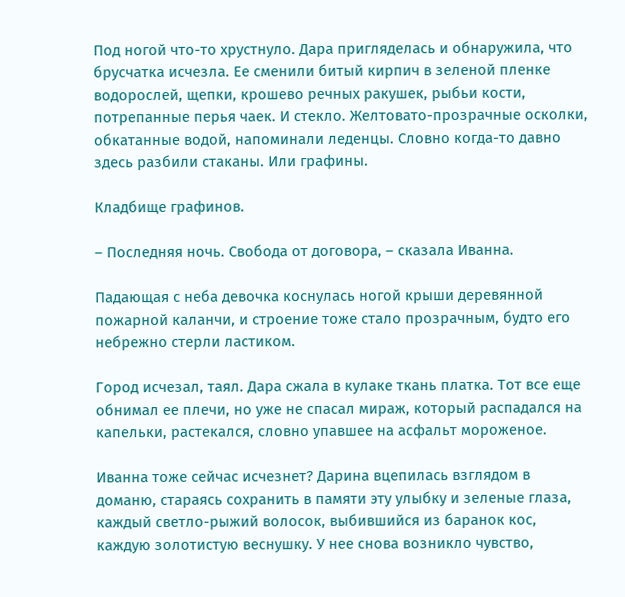Под ногой что-то хрустнуло. Дара пригляделась и обнаружила, что брусчатка исчезла. Ее сменили битый кирпич в зеленой пленке водорослей, щепки, крошево речных ракушек, рыбьи кости, потрепанные перья чаек. И стекло. Желтовато-прозрачные осколки, обкатанные водой, напоминали леденцы. Словно когда-то давно здесь разбили стаканы. Или графины.

Кладбище графинов.

– Последняя ночь. Свобода от договора, – сказала Иванна.

Падающая с неба девочка коснулась ногой крыши деревянной пожарной каланчи, и строение тоже стало прозрачным, будто его небрежно стерли ластиком.

Город исчезал, таял. Дара сжала в кулаке ткань платка. Тот все еще обнимал ее плечи, но уже не спасал мираж, который распадался на капельки, растекался, словно упавшее на асфальт мороженое.

Иванна тоже сейчас исчезнет? Дарина вцепилась взглядом в доманю, стараясь сохранить в памяти эту улыбку и зеленые глаза, каждый светло-рыжий волосок, выбившийся из баранок кос, каждую золотистую веснушку. У нее снова возникло чувство,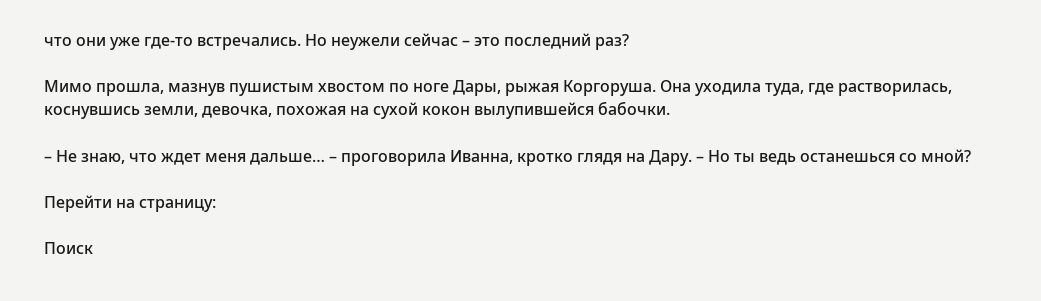что они уже где-то встречались. Но неужели сейчас – это последний раз?

Мимо прошла, мазнув пушистым хвостом по ноге Дары, рыжая Коргоруша. Она уходила туда, где растворилась, коснувшись земли, девочка, похожая на сухой кокон вылупившейся бабочки.

– Не знаю, что ждет меня дальше… – проговорила Иванна, кротко глядя на Дару. – Но ты ведь останешься со мной?

Перейти на страницу:

Поиск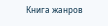Книга жанров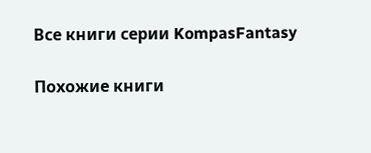Все книги серии KompasFantasy

Похожие книги